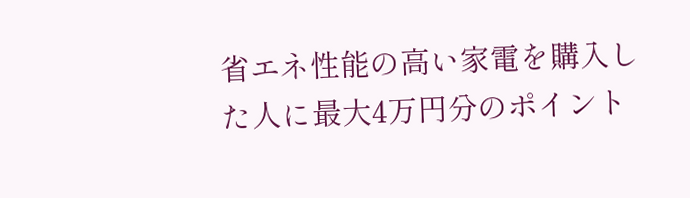省エネ性能の高い家電を購入した人に最大4万円分のポイント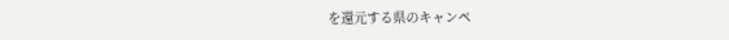を還元する県のキャンペ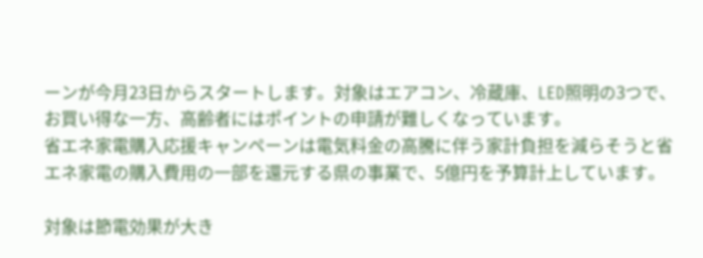ーンが今月23日からスタートします。対象はエアコン、冷蔵庫、LED照明の3つで、お買い得な一方、高齢者にはポイントの申請が難しくなっています。
省エネ家電購入応援キャンペーンは電気料金の高騰に伴う家計負担を減らそうと省エネ家電の購入費用の一部を還元する県の事業で、5億円を予算計上しています。

対象は節電効果が大き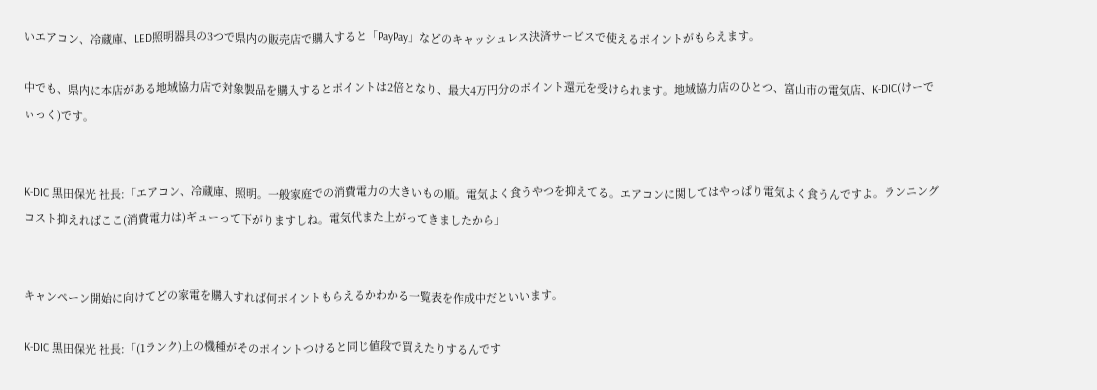いエアコン、冷蔵庫、LED照明器具の3つで県内の販売店で購入すると「PayPay」などのキャッシュレス決済サービスで使えるポイントがもらえます。

中でも、県内に本店がある地域協力店で対象製品を購入するとポイントは2倍となり、最大4万円分のポイント還元を受けられます。地域協力店のひとつ、富山市の電気店、K-DIC(けーでぃっく)です。


K-DIC 黒田保光 社長:「エアコン、冷蔵庫、照明。一般家庭での消費電力の大きいもの順。電気よく食うやつを抑えてる。エアコンに関してはやっぱり電気よく食うんですよ。ランニングコスト抑えればここ(消費電力は)ギューって下がりますしね。電気代また上がってきましたから」


キャンペーン開始に向けてどの家電を購入すれば何ポイントもらえるかわかる一覧表を作成中だといいます。

K-DIC 黒田保光 社長:「(1ランク)上の機種がそのポイントつけると同じ値段で買えたりするんです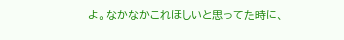よ。なかなかこれほしいと思ってた時に、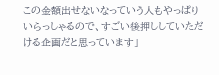この金額出せないなっていう人もやっぱりいらっしゃるので、すごい後押ししていただける企画だと思っています」